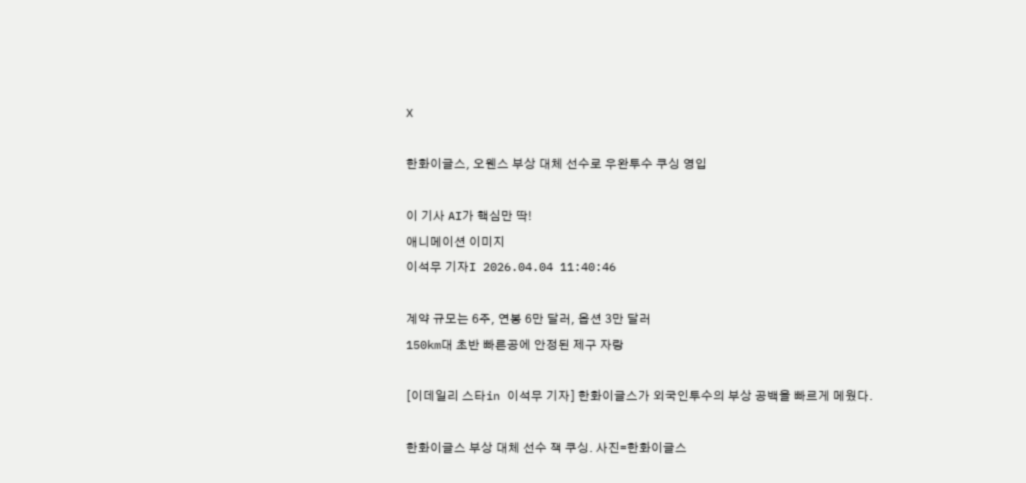X

한화이글스, 오웬스 부상 대체 선수로 우완투수 쿠싱 영입

이 기사 AI가 핵심만 딱!
애니메이션 이미지
이석무 기자I 2026.04.04 11:40:46

계약 규모는 6주, 연봉 6만 달러, 옵션 3만 달러
150km대 초반 빠른공에 안정된 제구 자랑

[이데일리 스타in 이석무 기자] 한화이글스가 외국인투수의 부상 공백을 빠르게 메웠다.

한화이글스 부상 대체 선수 잭 쿠싱. 사진=한화이글스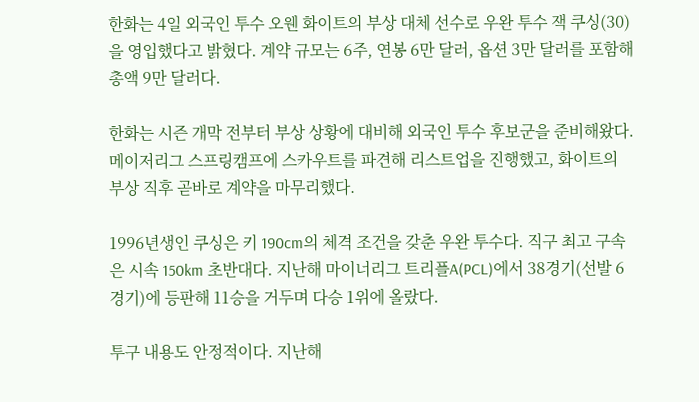한화는 4일 외국인 투수 오웬 화이트의 부상 대체 선수로 우완 투수 잭 쿠싱(30)을 영입했다고 밝혔다. 계약 규모는 6주, 연봉 6만 달러, 옵션 3만 달러를 포함해 총액 9만 달러다.

한화는 시즌 개막 전부터 부상 상황에 대비해 외국인 투수 후보군을 준비해왔다. 메이저리그 스프링캠프에 스카우트를 파견해 리스트업을 진행했고, 화이트의 부상 직후 곧바로 계약을 마무리했다.

1996년생인 쿠싱은 키 190cm의 체격 조건을 갖춘 우완 투수다. 직구 최고 구속은 시속 150km 초반대다. 지난해 마이너리그 트리플A(PCL)에서 38경기(선발 6경기)에 등판해 11승을 거두며 다승 1위에 올랐다.

투구 내용도 안정적이다. 지난해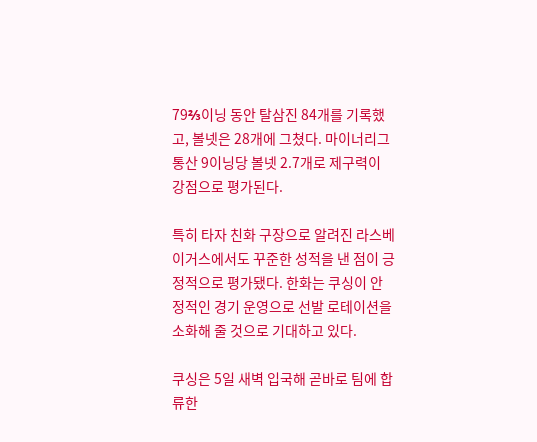79⅔이닝 동안 탈삼진 84개를 기록했고, 볼넷은 28개에 그쳤다. 마이너리그 통산 9이닝당 볼넷 2.7개로 제구력이 강점으로 평가된다.

특히 타자 친화 구장으로 알려진 라스베이거스에서도 꾸준한 성적을 낸 점이 긍정적으로 평가됐다. 한화는 쿠싱이 안정적인 경기 운영으로 선발 로테이션을 소화해 줄 것으로 기대하고 있다.

쿠싱은 5일 새벽 입국해 곧바로 팀에 합류한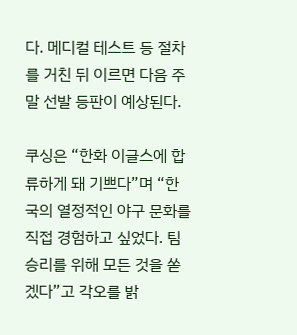다. 메디컬 테스트 등 절차를 거친 뒤 이르면 다음 주말 선발 등판이 예상된다.

쿠싱은 “한화 이글스에 합류하게 돼 기쁘다”며 “한국의 열정적인 야구 문화를 직접 경험하고 싶었다. 팀 승리를 위해 모든 것을 쏟겠다”고 각오를 밝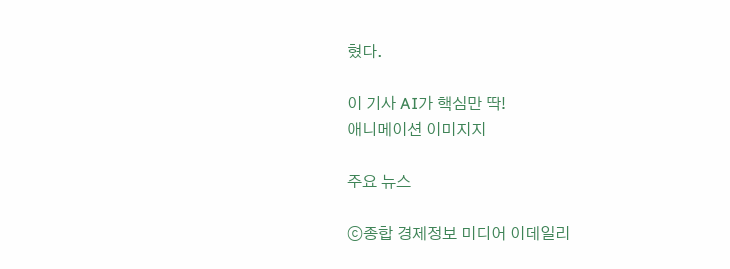혔다.

이 기사 AI가 핵심만 딱!
애니메이션 이미지지

주요 뉴스

ⓒ종합 경제정보 미디어 이데일리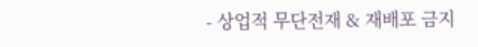- 상업적 무단전재 & 재배포 금지